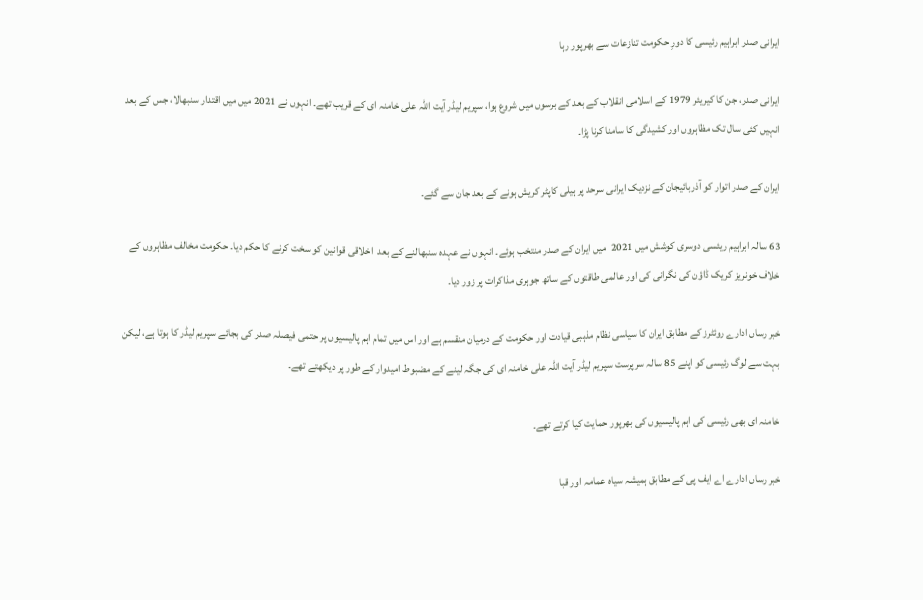ایرانی صدر ابراہیم رئیسی کا دورِ حکومت تنازعات سے بھرپور رہا

ایرانی صدر، جن کا کیریئر 1979 کے اسلامی انقلاب کے بعد کے برسوں میں شروع ہوا، سپریم لیڈر آیت اللہ علی خامنہ ای کے قریب تھے۔ انہوں نے 2021 میں میں اقتدار سنبھالا، جس کے بعد انہیں کئی سال تک مظاہروں اور کشیدگی کا سامنا کرنا پڑا۔

ایران کے صدر اتوار کو آذربائیجان کے نزدیک ایرانی سرحد پر ہیلی کاپٹر کریش ہونے کے بعد جان سے گئے۔

63 سالہ ابراہیم ریئسی دوسری کوشش میں 2021  میں ایران کے صدر منتخب ہوئے۔ انہوں نے عہدہ سنبھالنے کے بعد  اخلاقی قوانین کو سخت کرنے کا حکم دیا۔ حکومت مخالف مظاہروں کے خلاف خونریز کریک ڈاؤن کی نگرانی کی اور عالمی طاقتوں کے ساتھ جوہری مذاکرات پر زور دیا۔

خبر رساں ادارے روئٹرز کے مطابق ایران کا سیاسی نظام مذہبی قیادت اور حکومت کے درمیان منقسم ہے اور اس میں تمام اہم پالیسیوں پر حتمی فیصلہ صدر کی بجائے سپریم لیڈر کا ہوتا ہے، لیکن بہت سے لوگ رئیسی کو اپنے 85 سالہ سرپرست سپریم لیڈر آیت اللہ علی خامنہ ای کی جگہ لینے کے مضبوط امیدوار کے طور پر دیکھتے تھے۔

خامنہ ای بھی رئیسی کی اہم پالیسیوں کی بھرپور حمایت کیا کرتے تھے۔

خبر رساں ادارے اے ایف پی کے مطابق ہمیشہ سیاہ عمامہ اور قبا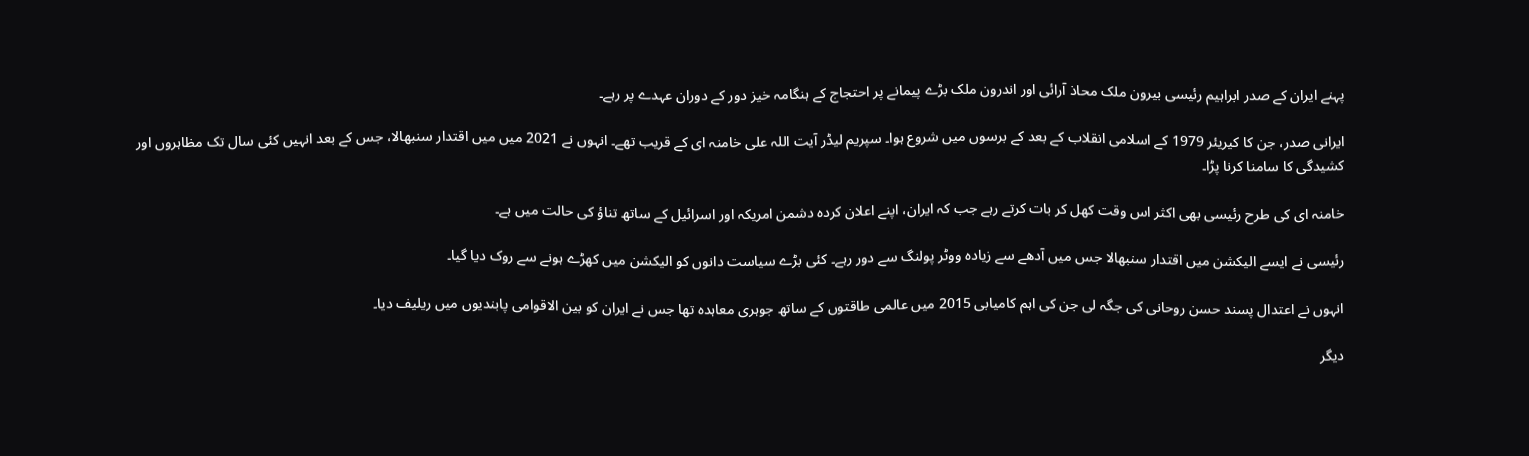پہنے ایران کے صدر ابراہیم رئیسی بیرون ملک محاذ آرائی اور اندرون ملک بڑے پیمانے پر احتجاج کے ہنگامہ خیز دور کے دوران عہدے پر رہے۔

ایرانی صدر، جن کا کیریئر 1979 کے اسلامی انقلاب کے بعد کے برسوں میں شروع ہوا۔ سپریم لیڈر آیت اللہ علی خامنہ ای کے قریب تھے۔ انہوں نے 2021 میں میں اقتدار سنبھالا، جس کے بعد انہیں کئی سال تک مظاہروں اور کشیدگی کا سامنا کرنا پڑا۔

خامنہ ای کی طرح رئیسی بھی اکثر اس وقت کھل کر بات کرتے رہے جب کہ ایران، اپنے اعلان کردہ دشمن امریکہ اور اسرائیل کے ساتھ تناؤ کی حالت میں ہے۔

رئیسی نے ایسے الیکشن میں اقتدار سنبھالا جس میں آدھے سے زیادہ ووٹر پولنگ سے دور رہے۔ کئی بڑے سیاست دانوں کو الیکشن میں کھڑے ہونے سے روک دیا گیا۔

انہوں نے اعتدال پسند حسن روحانی کی جگہ لی جن کی اہم کامیابی 2015 میں عالمی طاقتوں کے ساتھ جوہری معاہدہ تھا جس نے ایران کو بین الاقوامی پابندیوں میں ریلیف دیا۔

دیگر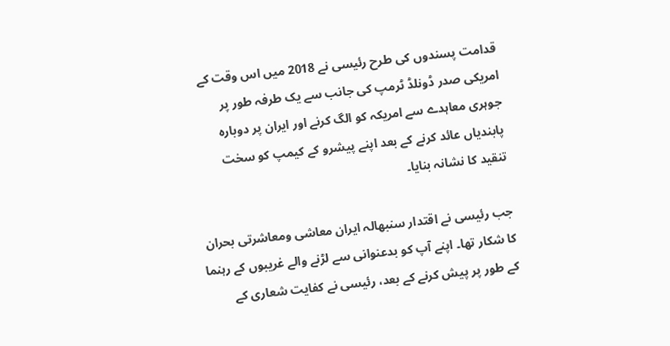قدامت پسندوں کی طرح رئیسی نے 2018 میں اس وقت کے امریکی صدر ڈونلڈ ٹرمپ کی جانب سے یک طرفہ طور پر جوہری معاہدے سے امریکہ کو الگ کرنے اور ایران پر دوبارہ پابندیاں عائد کرنے کے بعد اپنے پیشرو کے کیمپ کو سخت تنقید کا نشانہ بنایا۔

جب رئیسی نے اقتدار سنبھالہ ایران معاشی ومعاشرتی بحران کا شکار تھا۔ اپنے آپ کو بدعنوانی سے لڑنے والے غریبوں کے رہنما کے طور پر پیش کرنے کے بعد، رئیسی نے کفایت شعاری کے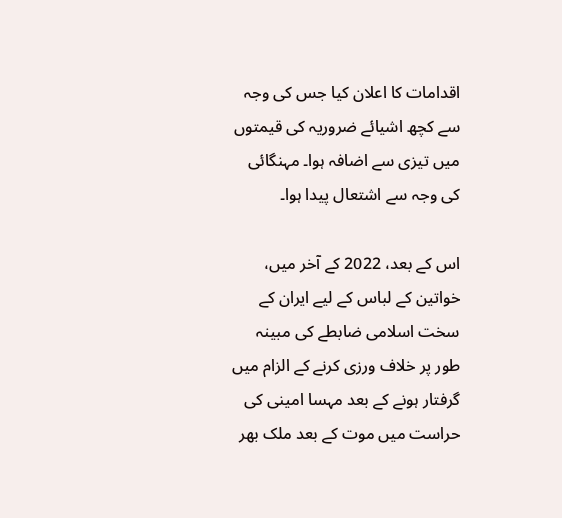اقدامات کا اعلان کیا جس کی وجہ سے کچھ اشیائے ضروریہ کی قیمتوں میں تیزی سے اضافہ ہوا۔ مہنگائی کی وجہ سے اشتعال پیدا ہوا۔

اس کے بعد، 2022 کے آخر میں، خواتین کے لباس کے لیے ایران کے سخت اسلامی ضابطے کی مبینہ طور پر خلاف ورزی کرنے کے الزام میں گرفتار ہونے کے بعد مہسا امینی کی حراست میں موت کے بعد ملک بھر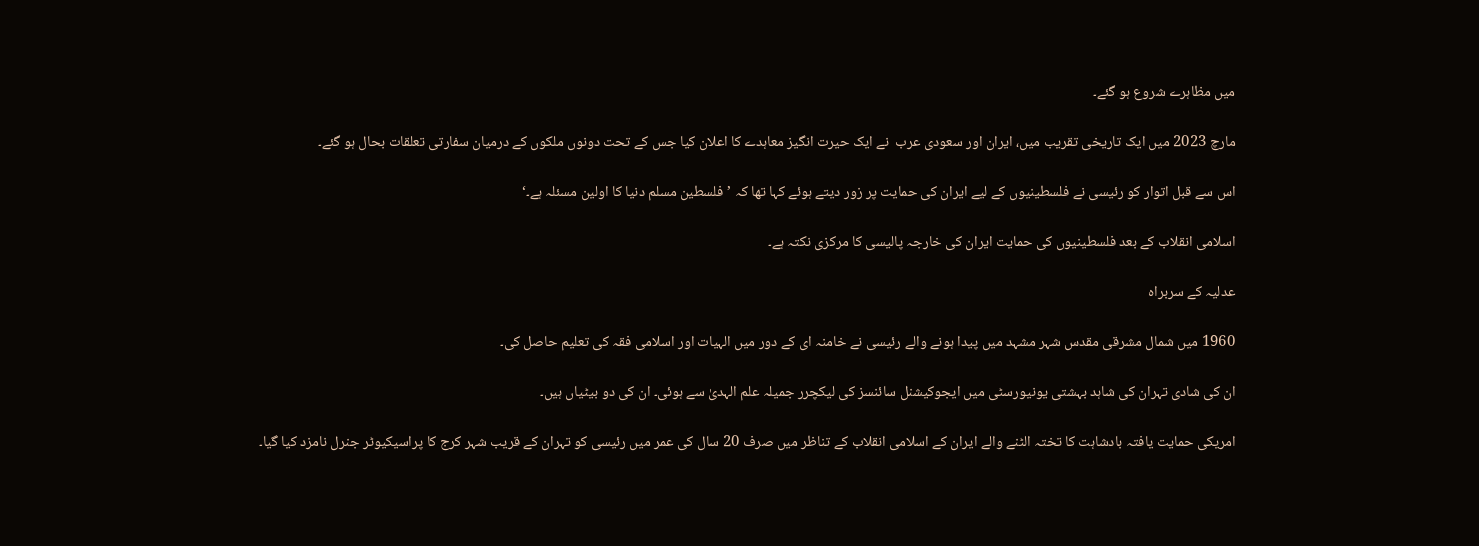میں مظاہرے شروع ہو گئے۔

مارچ 2023 میں ایک تاریخی تقریب میں، ایران اور سعودی عرب  نے ایک حیرت انگیز معاہدے کا اعلان کیا جس کے تحت دونوں ملکوں کے درمیان سفارتی تعلقات بحال ہو گئے۔

اس سے قبل اتوار کو رئیسی نے فلسطینیوں کے لیے ایران کی حمایت پر زور دیتے ہوئے کہا تھا کہ ’فلسطین مسلم دنیا کا اولین مسئلہ ہے۔‘

اسلامی انقلاب کے بعد فلسطینیوں کی حمایت ایران کی خارجہ پالیسی کا مرکزی نکتہ ہے۔

عدلیہ کے سربراہ

1960 میں شمال مشرقی مقدس شہر مشہد میں پیدا ہونے والے رئیسی نے خامنہ ای کے دور میں الہیات اور اسلامی فقہ کی تعلیم حاصل کی۔

ان کی شادی تہران کی شاہد بہشتی یونیورسٹی میں ایجوکیشنل سائنسز کی لیکچرر جمیلہ علم الہدیٰ سے ہوئی۔ ان کی دو بیٹیاں ہیں۔

امریکی حمایت یافتہ بادشاہت کا تختہ الٹنے والے ایران کے اسلامی انقلاب کے تناظر میں صرف 20 سال کی عمر میں رئیسی کو تہران کے قریب شہر کرج کا پراسیکیوٹر جنرل نامزد کیا گیا۔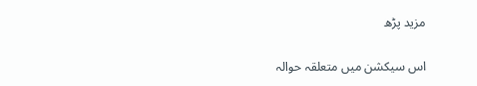مزید پڑھ

اس سیکشن میں متعلقہ حوالہ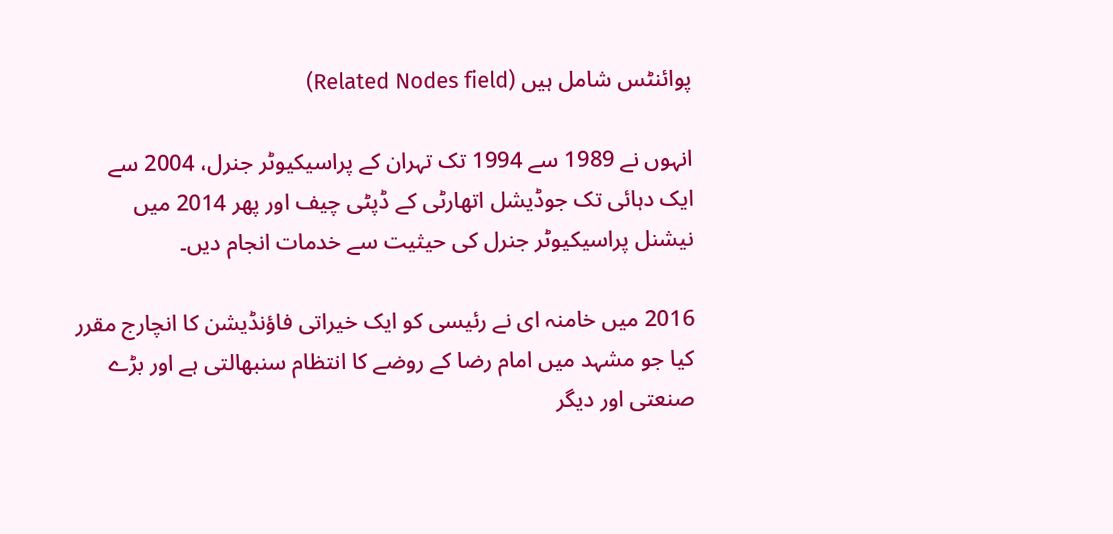پوائنٹس شامل ہیں (Related Nodes field)

انہوں نے 1989 سے 1994 تک تہران کے پراسیکیوٹر جنرل، 2004 سے ایک دہائی تک جوڈیشل اتھارٹی کے ڈپٹی چیف اور پھر 2014 میں نیشنل پراسیکیوٹر جنرل کی حیثیت سے خدمات انجام دیں۔

2016 میں خامنہ ای نے رئیسی کو ایک خیراتی فاؤنڈیشن کا انچارج مقرر کیا جو مشہد میں امام رضا کے روضے کا انتظام سنبھالتی ہے اور بڑے صنعتی اور دیگر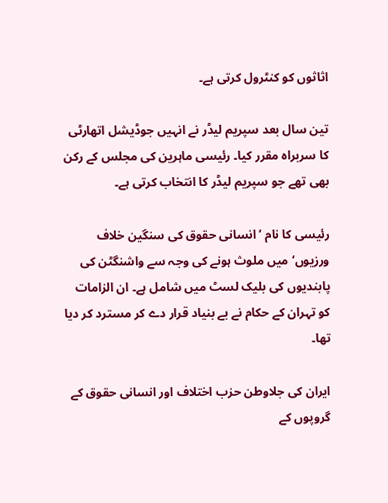اثاثوں کو کنٹرول کرتی ہے۔

تین سال بعد سپریم لیڈر نے انہیں جوڈیشل اتھارٹی کا سربراہ مقرر کیا۔ رئیسی ماہرین کی مجلس کے رکن بھی تھے جو سپریم لیڈر کا انتخاب کرتی ہے۔

رئیسی کا نام ’انسانی حقوق کی سنگین خلاف ورزیوں‘ میں ملوث ہونے کی وجہ سے واشنگٹن کی پابندیوں کی بلیک لسٹ میں شامل ہے۔ ان الزامات کو تہران کے حکام نے بے بنیاد قرار دے کر مسترد کر دیا تھا۔

ایران کی جلاوطن حزب اختلاف اور انسانی حقوق کے گروپوں کے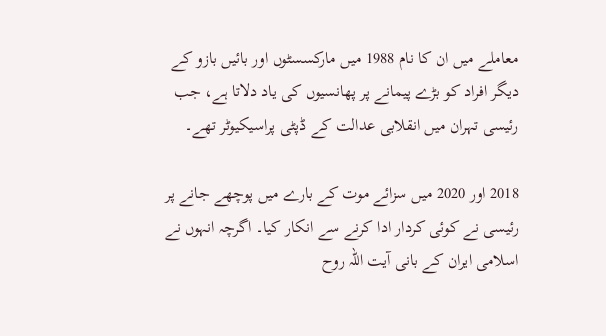معاملے میں ان کا نام 1988 میں مارکسسٹوں اور بائیں بازو کے دیگر افراد کو بڑے پیمانے پر پھانسیوں کی یاد دلاتا ہے، جب رئیسی تہران میں انقلابی عدالت کے ڈپٹی پراسیکیوٹر تھے۔

2018 اور 2020 میں سزائے موت کے بارے میں پوچھے جانے پر رئیسی نے کوئی کردار ادا کرنے سے انکار کیا۔ اگرچہ انہوں نے اسلامی ایران کے بانی آیت اللہ روح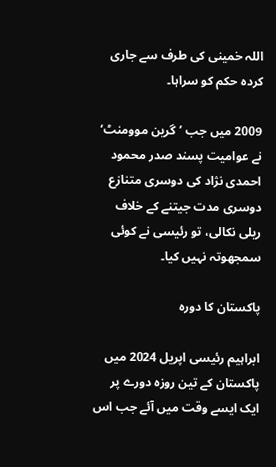اللہ خمینی کی طرف سے جاری کردہ حکم کو سراہا۔

2009 میں جب ’گرین موومنٹ‘ نے عوامیت پسند صدر محمود احمدی نژاد کی دوسری متنازع دوسری مدت جیتنے کے خلاف ریلی نکالی، تو رئیسی نے کوئی سمجھوتہ نہیں کیا۔

پاکستان کا دورہ

ابراہیم رئیسی اپریل 2024 میں پاکستان کے تین روزہ دورے پر ایک ایسے وقت میں آئے جب اس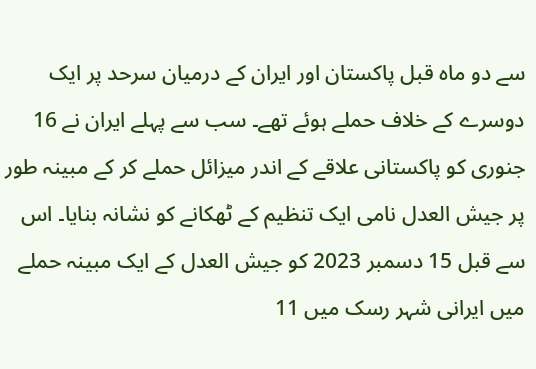سے دو ماہ قبل پاکستان اور ایران کے درمیان سرحد پر ایک دوسرے کے خلاف حملے ہوئے تھے۔ سب سے پہلے ایران نے 16 جنوری کو پاکستانی علاقے کے اندر میزائل حملے کر کے مبینہ طور پر جیش العدل نامی ایک تنظیم کے ٹھکانے کو نشانہ بنایا۔ اس سے قبل 15 دسمبر 2023 کو جیش العدل کے ایک مبینہ حملے میں ایرانی شہر رسک میں 11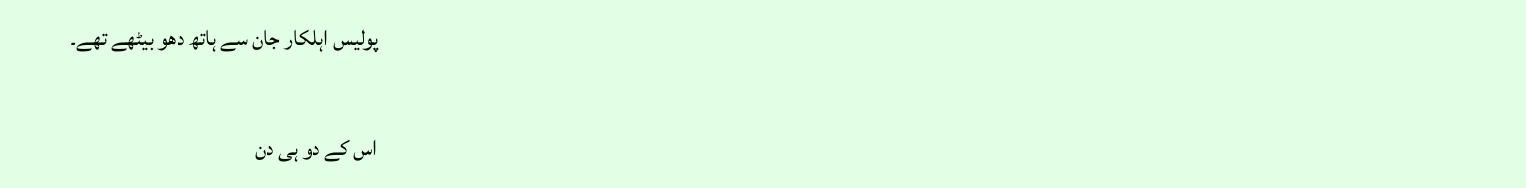پولیس اہلکار جان سے ہاتھ دھو بیٹھے تھے۔

اس کے دو ہی دن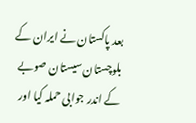بعد پاکستان نے ایران کے بلوچستان سیستان صوبے کے اندر جوابی حملہ کیا اور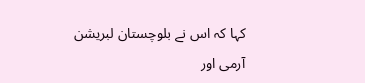کہا کہ اس نے بلوچستان لبریشن آرمی اور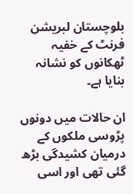بلوچستان لبریشن فرنٹ کے خفیہ ٹھکانوں کو نشانہ بنایا ہے۔

ان حالات میں دونوں پڑوسی ملکوں کے درمیان کشیدگی بڑھ گئی تھی اور اسی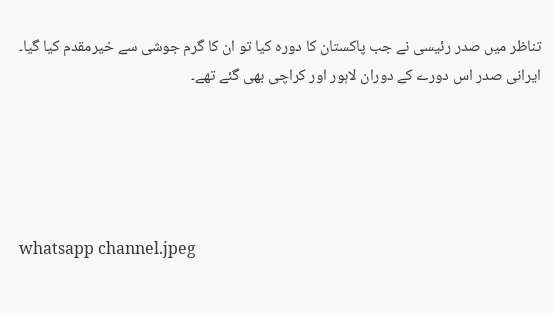تناظر میں صدر رئیسی نے جب پاکستان کا دورہ کیا تو ان کا گرم جوشی سے خیرمقدم کیا گیا۔ ایرانی صدر اس دورے کے دوران لاہور اور کراچی بھی گئے تھے۔





whatsapp channel.jpeg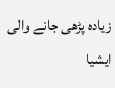زیادہ پڑھی جانے والی ایشیا